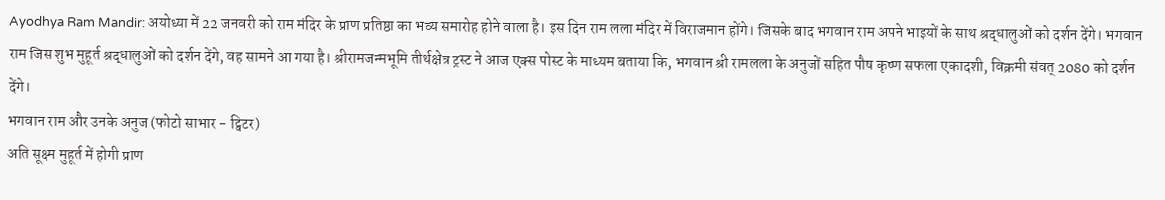Ayodhya Ram Mandir: अयोध्या में 22 जनवरी को राम मंदिर के प्राण प्रतिष्ठा का भव्य समारोह होने वाला है। इस दिन राम लला मंदिर में विराजमान होंगे। जिसके बाद भगवान राम अपने भाइयों के साथ श्रद्धालुओं को दर्शन देंगे। भगवान राम जिस शुभ मुहूर्त श्रद्धालुओं को दर्शन देंगे, वह सामने आ गया है। श्रीरामजन्मभूमि तीर्थक्षेत्र ट्रस्ट ने आज एक्स पोस्ट के माध्यम बताया कि, भगवान श्री रामलला के अनुजों सहित पौष कृष्ण सफला एकादशी, विक्रमी संवत् 2080 को दर्शन देंगे।
भगवान राम और उनके अनुज (फोटो साभार - ट्विटर)
अति सूक्ष्म मुहूर्त में होगी प्राण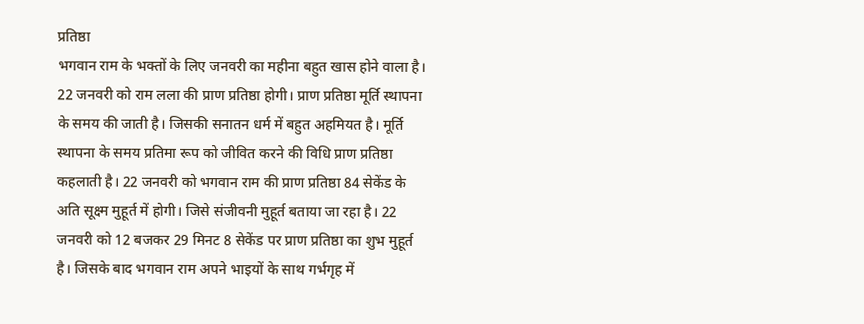प्रतिष्ठा
भगवान राम के भक्तों के लिए जनवरी का महीना बहुत खास होने वाला है। 22 जनवरी को राम लला की प्राण प्रतिष्ठा होगी। प्राण प्रतिष्ठा मूर्ति स्थापना के समय की जाती है। जिसकी सनातन धर्म में बहुत अहमियत है। मूर्ति स्थापना के समय प्रतिमा रूप को जीवित करने की विधि प्राण प्रतिष्ठा कहलाती है। 22 जनवरी को भगवान राम की प्राण प्रतिष्ठा 84 सेकेंड के अति सूक्ष्म मुहूर्त में होगी। जिसे संजीवनी मुहूर्त बताया जा रहा है। 22 जनवरी को 12 बजकर 29 मिनट 8 सेकेंड पर प्राण प्रतिष्ठा का शुभ मुहूर्त है। जिसके बाद भगवान राम अपने भाइयों के साथ गर्भगृह में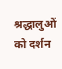श्रद्धालुओं को दर्शन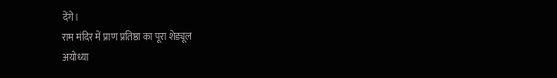देंगे।
राम मंदिर में प्राण प्रतिष्ठा का पूरा शेड्यूल
अयोध्या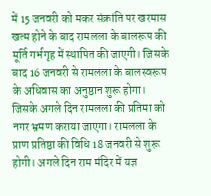में 15 जनवरी को मकर संक्रांति पर खरमास खत्म होने के बाद रामलला के बालरूप की मूर्ति गर्भगृह में स्थापित की जाएगी। जिसके बाद 16 जनवरी से रामलला के बालस्वरूप के अधिवास का अनुष्ठान शुरू होगा। जिसके अगले दिन रामलला की प्रतिमा को नगर भ्रमण कराया जाएगा। रामलला के प्राण प्रतिष्ठा की विधि 18 जनवरी से शुरू होगी। अगले दिन राम मंदिर में यज्ञ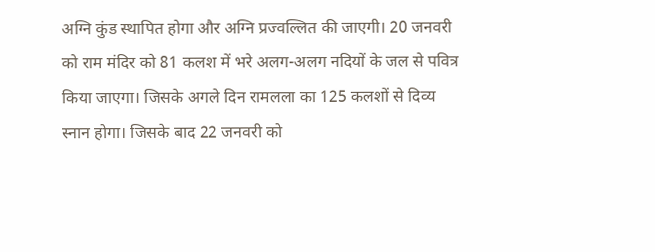अग्नि कुंड स्थापित होगा और अग्नि प्रज्वल्लित की जाएगी। 20 जनवरी को राम मंदिर को 81 कलश में भरे अलग-अलग नदियों के जल से पवित्र किया जाएगा। जिसके अगले दिन रामलला का 125 कलशों से दिव्य स्नान होगा। जिसके बाद 22 जनवरी को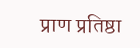प्राण प्रतिष्ठा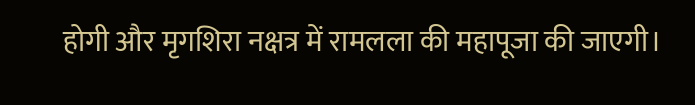होगी और मृगशिरा नक्षत्र में रामलला की महापूजा की जाएगी।